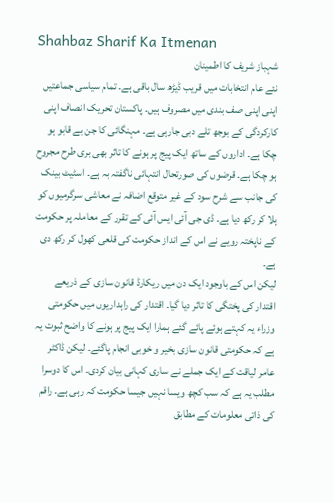Shahbaz Sharif Ka Itmenan
شہباز شریف کا اطمینان
نئے عام انتخابات میں قریب ڈیڑھ سال باقی ہے۔ تمام سیاسی جماعتیں اپنی اپنی صف بندی میں مصروف ہیں۔ پاکستان تحریک انصاف اپنی کارکردگی کے بوجھ تلے دبی جارہی ہے۔ مہنگائی کا جن بے قابو ہو چکا ہے۔ اداروں کے ساتھ ایک پیج پر ہونے کا تاثر بھی بری طرح مجروح ہو چکا ہے۔ قرضوں کی صورتحال انتہائی ناگفتہ بہ ہے۔ اسٹیٹ بینک کی جانب سے شرح سود کے غیر متوقع اضافہ نے معاشی سرگرمیوں کو ہلا کر رکھ دیا ہے۔ ڈی جی آئی ایس آئی کے تقرر کے معاملہ پر حکومت کے ناپختہ رویے نے اس کے انداز حکومت کی قلعی کھول کر رکھ دی ہے۔
لیکن اس کے باوجود ایک دن میں ریکارڈ قانون سازی کے ذریعے اقتدار کی پختگی کا تاثر دیا گیا۔ اقتدار کی راہداریوں میں حکومتی وزراء یہ کہتے ہوئے پائے گئے ہمارا ایک پیج پر ہونے کا واضح ثبوت یہ ہے کہ حکومتی قانون سازی بخیر و خوبی انجام پاگئے۔ لیکن ڈاکٹر عامر لیاقت کے ایک جملے نے ساری کہانی بیان کردی۔ اس کا دوسرا مطلب یہ ہے کہ سب کچھ ویسا نہیں جیسا حکومت کہ رہی ہے۔ راقم کی ذاتی معلومات کے مطابق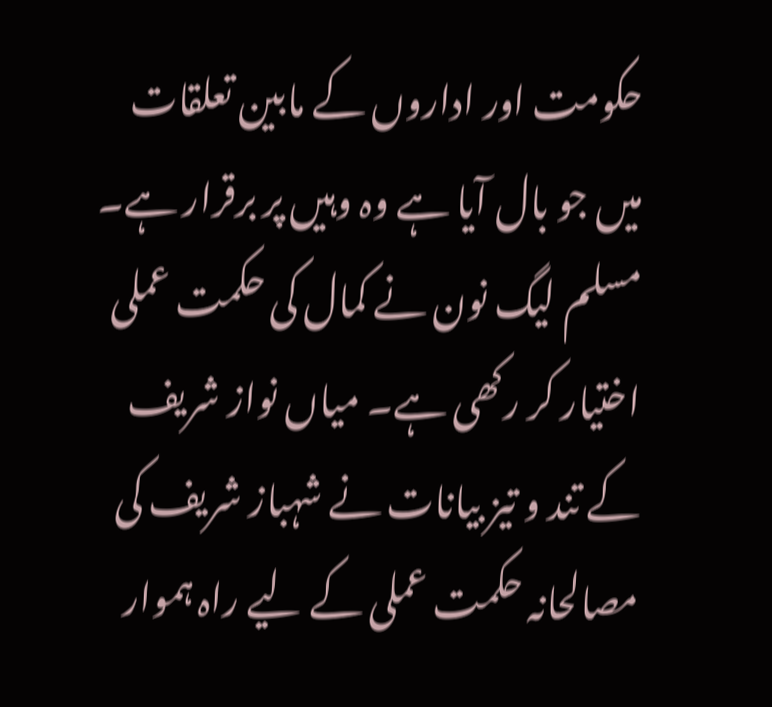حکومت اور اداروں کے مابین تعلقات میں جو بال آیا ہے وہ وہیں پر برقرار ہے۔
مسلم لیگ نون نے کمال کی حکمت عملی اختیار کر رکھی ہے۔ میاں نواز شریف کے تند و تیز بیانات نے شہباز شریف کی مصالحانہ حکمت عملی کے لیے راہ ہموار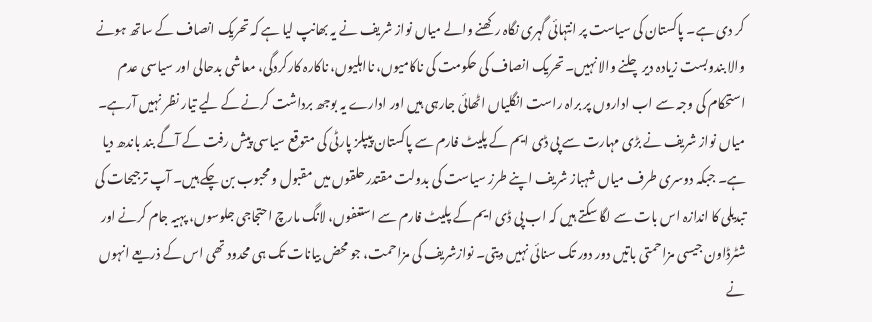کر دی ہے۔ پاکستان کی سیاست پر انتہائی گہری نگاہ رکھنے والے میاں نواز شریف نے یہ بھانپ لیا ہے کہ تحریک انصاف کے ساتھ ہونے والا بندوبست زیادہ دیر چلنے والا نہیں۔ تحریک انصاف کی حکومت کی ناکامیوں، نااہلیوں، ناکارہ کارکردگی، معاشی بدحالی اور سیاسی عدم استحکام کی وجہ سے اب اداروں پر براہ راست انگلیاں اٹھائی جارہی ہیں اور ادارے یہ بوجھ برداشت کرنے کے لیے تیار نظر نہیں آرہے۔
میاں نواز شریف نے بڑی مہارت سے پی ڈی ایم کے پلیٹ فارم سے پاکستان پیپلز پارٹی کی متوقع سیاسی پیش رفت کے آگے بند باندھ دیا ہے۔ جبکہ دوسری طرف میاں شہباز شریف اپنے طرز سیاست کی بدولت مقتدر حلقوں میں مقبول و محبوب بن چکے ہیں۔ آپ ترجیحات کی تبدیلی کا اندازہ اس بات سے لگا سکتے ہیں کہ اب پی ڈی ایم کے پلیٹ فارم سے استعفوں، لانگ مارچ احتجاجی جلوسوں، پہیہ جام کرنے اور شٹرڈاون جیسی مزاحمتی باتیں دور دور تک سنائی نہیں دیتی۔ نوازشریف کی مزاحمت، جو محض بیانات تک ہی محدود تھی اس کے ذریعے انہوں نے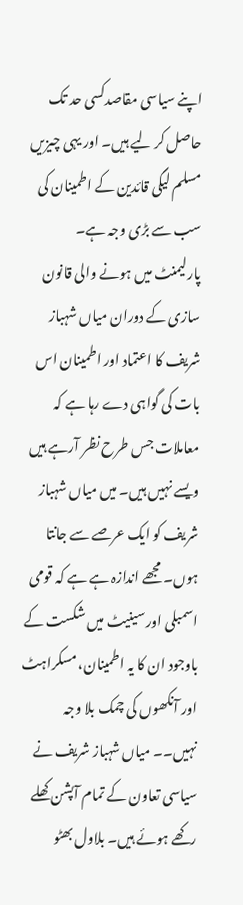اپنے سیاسی مقاصدکسی حد تک حاصل کر لیے ہیں۔ اور یہی چیزیں مسلم لیگی قائدین کے اطمینان کی سب سے بڑی وجہ ہے۔
پارلیمنٹ میں ہونے والی قانون سازی کے دوران میاں شہباز شریف کا اعتماد اور اطمینان اس بات کی گواہی دے رہا ہے کہ معاملات جس طرح نظر آرہے ہیں ویسے نہیں ہیں۔ میں میاں شہباز شریف کو ایک عرصے سے جانتا ہوں۔ مجھے اندازہ ہے ہے کہ قومی اسمبلی اور سینیٹ میں شکست کے باوجود ان کا یہ اطمینان، مسکراہٹ اور آنکھوں کی چمک بلا وجہ نہیں۔۔ میاں شہباز شریف نے سیاسی تعاون کے تمام آپشن کھلے رکھے ہوئے ہیں۔ بلاول بھٹو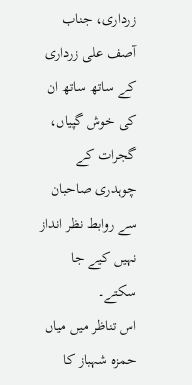زرداری، جناب آصف علی زرداری کے ساتھ ساتھ ان کی خوش گپیاں، گجرات کے چوہدری صاحبان سے روابط نظر انداز نہیں کیے جا سکتے۔
اس تناظر میں میاں حمزہ شہباز کا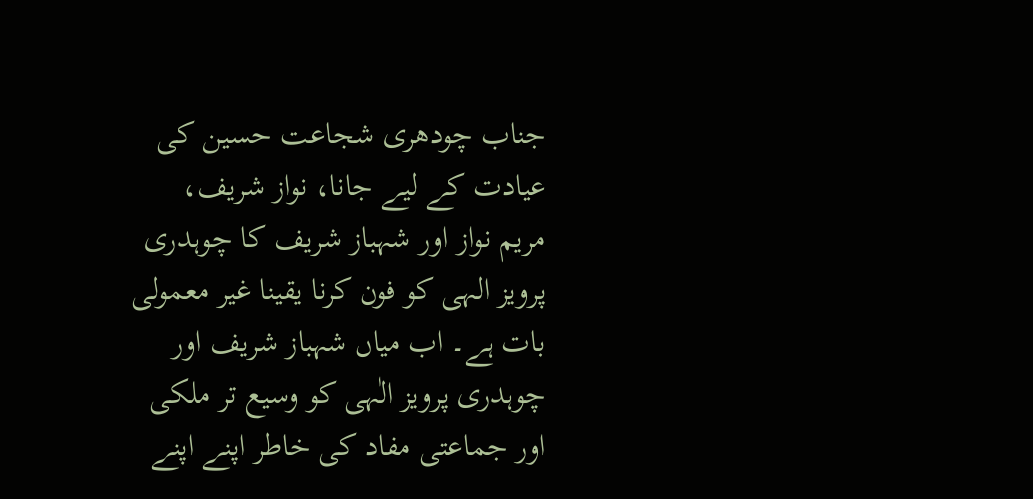جناب چودھری شجاعت حسین کی عیادت کے لیے جانا، نواز شریف، مریم نواز اور شہباز شریف کا چوہدری پرویز الہی کو فون کرنا یقینا غیر معمولی بات ہے۔ اب میاں شہباز شریف اور چوہدری پرویز الٰہی کو وسیع تر ملکی اور جماعتی مفاد کی خاطر اپنے اپنے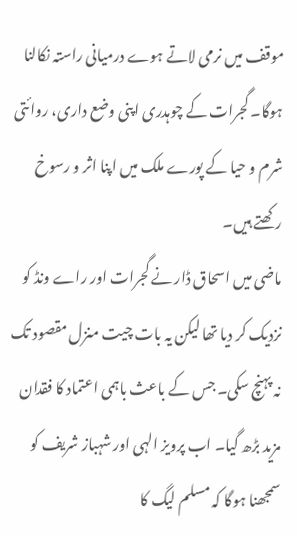موقف میں نرمی لاتے ہوے درمیانی راستہ نکالنا ہوگا۔ گجرات کے چوہدری اپنی وضع داری، روائتی شرم و حیا کے پورے ملک میں اپنا اثر و رسوخ رکھتے ہیں۔
ماضی میں اسحاق ڈار نے گجرات اور راے ونڈ کو نزدیک کر دیا تھا لیکن یہ بات چیت منزل مقصود تک نہ پہنچ سکی۔ جس کے باعث باہمی اعتماد کا فقدان مزید بڑھ گیا۔ اب پرویز الہی اور شہباز شریف کو سمجھنا ہوگا کہ مسلم لیگ کا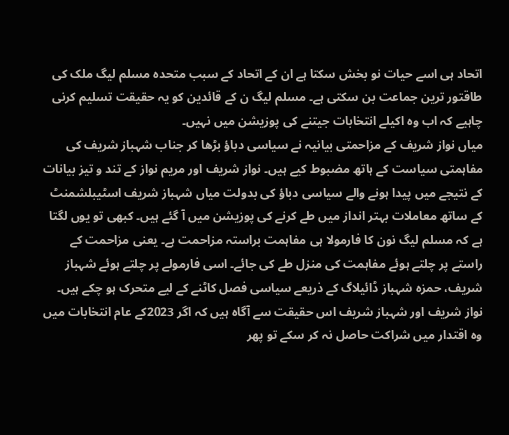اتحاد ہی اسے حیات نو بخش سکتا ہے ان کے اتحاد کے سبب متحدہ مسلم لیگ ملک کی طاقتور ترین جماعت بن سکتی ہے۔ مسلم لیگ ن کے قائدین کو یہ حقیقت تسلیم کرنی چاہیے کہ اب وہ اکیلے انتخابات جیتنے کی پوزیشن میں نہیں۔
میاں نواز شریف کے مزاحمتی بیانیہ نے سیاسی دباؤ بڑھا کر جناب شہباز شریف کی مفاہمتی سیاست کے ہاتھ مضبوط کیے ہیں۔ نواز شریف اور مریم نواز کے تند و تیز بیانات کے نتیجے میں پیدا ہونے والے سیاسی دباؤ کی بدولت میاں شہباز شریف اسٹیبلشمنٹ کے ساتھ معاملات بہتر انداز میں طے کرنے کی پوزیشن میں آ گئے ہیں۔ کبھی تو یوں لگتا ہے کہ مسلم لیگ نون کا فارمولا ہی مفاہمت براستہ مزاحمت ہے۔ یعنی مزاحمت کے راستے پر چلتے ہوئے مفاہمت کی منزل طے کی جائے۔ اسی فارمولے پر چلتے ہوئے شہباز شریف، حمزہ شہباز ڈائیلاگ کے ذریعے سیاسی فصل کاٹنے کے لیے متحرک ہو چکے ہیں۔
نواز شریف اور شہباز شریف اس حقیقت سے آگاہ ہیں کہ اگر 2023کے عام انتخابات میں وہ اقتدار میں شراکت حاصل نہ کر سکے تو پھر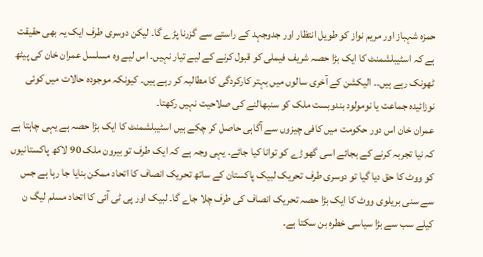حمزہ شہباز اور مریم نواز کو طویل انتظار اور جدوجہد کے راستے سے گزرنا پڑے گا۔ لیکن دوسری طرف ایک یہ بھی حقیقت ہے کہ اسٹیبلشمنٹ کا ایک بڑا حصہ شریف فیملی کو قبول کرنے کے لیے تیار نہیں۔ اس لیے وہ مسلسل عمران خان کی پیٹھ ٹھونک رہے ہیں۔۔ الیکشن کے آخری سالوں میں بہتر کارکردگی کا مطالبہ کر رہے ہیں۔ کیونکہ موجودہ حالات میں کوئی نوزائیدہ جماعت یا نومولود بندوبست ملک کو سنبھالنے کی صلاحیت نہیں رکھتا۔
عمران خان اس دور حکومت میں کافی چیزوں سے آگاہی حاصل کر چکے ہیں اسٹیبلشمنٹ کا ایک بڑا حصہ ہے یہی چاہتا ہے کہ نیا تجربہ کرنے کے بجائے اسی گھوڑے کو توانا کیا جائے۔ یہی وجہ ہے کہ ایک طرف تو بیرون ملک 90 لاکھ پاکستانیوں کو ووٹ کا حق دیا گیا تو دوسری طرف تحریک لبیک پاکستان کے ساتھ تحریک انصاف کا اتحاد ممکن بنایا جا رہا ہے جس سے سنی بریلوی ووٹ کا ایک بڑا حصہ تحریک انصاف کی طرف چلا جاے گا۔ لبیک اور پی ٹی آئی کا اتحاد مسلم لیگ ن کیلے سب سے بڑا سیاسی خطرہ بن سکتا ہے۔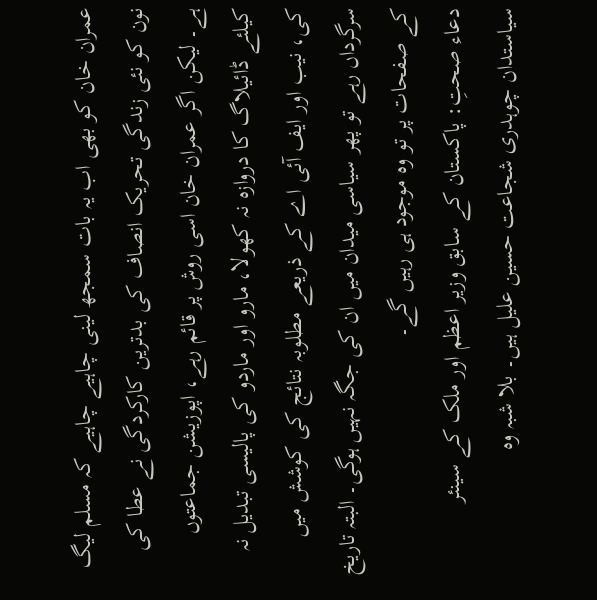عمران خان کو بھی اب یہ بات سمجھ لینی چاہیے چاہیے کہ مسلم لیگ نون کو نئی زندگی تحریک انصاف کی بدترین کارکردگی نے عطا کی ہے۔ لیکن اگر عمران خان اسی روش پر قائم رہے، اپوزیشن جماعتوں کیلئے ڈائیلاگ کا دروازہ نہ کھولا، مارو اور ماردو کی پالیسی تبدیل نہ کی، نیب اور ایف آئی اے کے ذریعے مطلوبہ نتائج کی کوشش میں سرگرداں رہے تو پھر سیاسی میدان میں ان کی جگہ نہیں ہوگی۔ البتہ تاریخ کے صفحات پر تو وہ موجود ہی رہیں گے۔
دعاء صحتِ: پاکستان کے سابق وزیر اعظم اور ملک کے سینئر سیاستدان چوہدری شجاعت حسین علیل ہیں۔ بلا شبہ وہ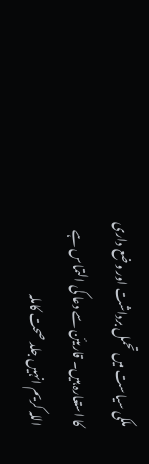ملکی سیاست میں تحمل برداشت اور وضع داری کا استعارہ ہیں۔ قاریئن سے دعا کی التماس ہے اللہ کریم انہیں جلد صحت کاملہ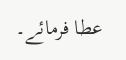عطا فرمائے۔